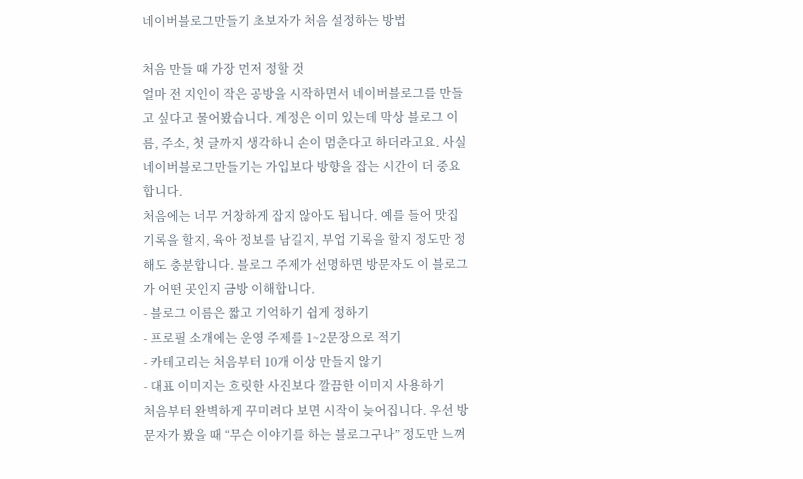네이버블로그만들기 초보자가 처음 설정하는 방법

처음 만들 때 가장 먼저 정할 것
얼마 전 지인이 작은 공방을 시작하면서 네이버블로그를 만들고 싶다고 물어봤습니다. 계정은 이미 있는데 막상 블로그 이름, 주소, 첫 글까지 생각하니 손이 멈춘다고 하더라고요. 사실 네이버블로그만들기는 가입보다 방향을 잡는 시간이 더 중요합니다.
처음에는 너무 거창하게 잡지 않아도 됩니다. 예를 들어 맛집 기록을 할지, 육아 정보를 남길지, 부업 기록을 할지 정도만 정해도 충분합니다. 블로그 주제가 선명하면 방문자도 이 블로그가 어떤 곳인지 금방 이해합니다.
- 블로그 이름은 짧고 기억하기 쉽게 정하기
- 프로필 소개에는 운영 주제를 1~2문장으로 적기
- 카테고리는 처음부터 10개 이상 만들지 않기
- 대표 이미지는 흐릿한 사진보다 깔끔한 이미지 사용하기
처음부터 완벽하게 꾸미려다 보면 시작이 늦어집니다. 우선 방문자가 봤을 때 “무슨 이야기를 하는 블로그구나” 정도만 느껴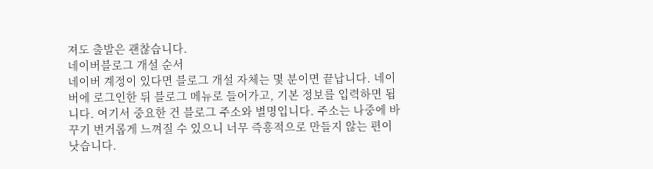져도 출발은 괜찮습니다.
네이버블로그 개설 순서
네이버 계정이 있다면 블로그 개설 자체는 몇 분이면 끝납니다. 네이버에 로그인한 뒤 블로그 메뉴로 들어가고, 기본 정보를 입력하면 됩니다. 여기서 중요한 건 블로그 주소와 별명입니다. 주소는 나중에 바꾸기 번거롭게 느껴질 수 있으니 너무 즉흥적으로 만들지 않는 편이 낫습니다.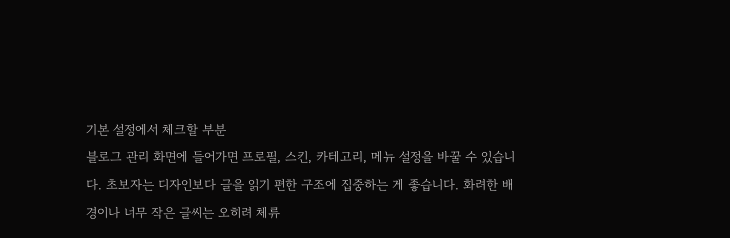기본 설정에서 체크할 부분
블로그 관리 화면에 들어가면 프로필, 스킨, 카테고리, 메뉴 설정을 바꿀 수 있습니다. 초보자는 디자인보다 글을 읽기 편한 구조에 집중하는 게 좋습니다. 화려한 배경이나 너무 작은 글씨는 오히려 체류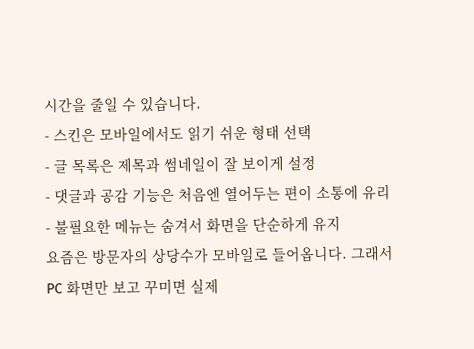시간을 줄일 수 있습니다.
- 스킨은 모바일에서도 읽기 쉬운 형태 선택
- 글 목록은 제목과 썸네일이 잘 보이게 설정
- 댓글과 공감 기능은 처음엔 열어두는 편이 소통에 유리
- 불필요한 메뉴는 숨겨서 화면을 단순하게 유지
요즘은 방문자의 상당수가 모바일로 들어옵니다. 그래서 PC 화면만 보고 꾸미면 실제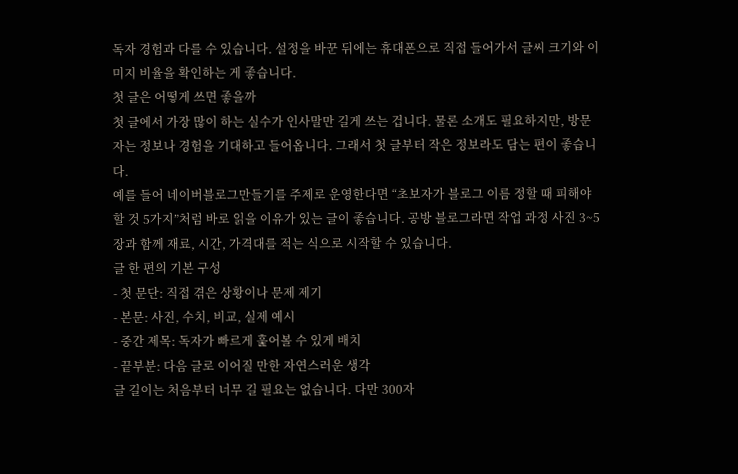독자 경험과 다를 수 있습니다. 설정을 바꾼 뒤에는 휴대폰으로 직접 들어가서 글씨 크기와 이미지 비율을 확인하는 게 좋습니다.
첫 글은 어떻게 쓰면 좋을까
첫 글에서 가장 많이 하는 실수가 인사말만 길게 쓰는 겁니다. 물론 소개도 필요하지만, 방문자는 정보나 경험을 기대하고 들어옵니다. 그래서 첫 글부터 작은 정보라도 담는 편이 좋습니다.
예를 들어 네이버블로그만들기를 주제로 운영한다면 “초보자가 블로그 이름 정할 때 피해야 할 것 5가지”처럼 바로 읽을 이유가 있는 글이 좋습니다. 공방 블로그라면 작업 과정 사진 3~5장과 함께 재료, 시간, 가격대를 적는 식으로 시작할 수 있습니다.
글 한 편의 기본 구성
- 첫 문단: 직접 겪은 상황이나 문제 제기
- 본문: 사진, 수치, 비교, 실제 예시
- 중간 제목: 독자가 빠르게 훑어볼 수 있게 배치
- 끝부분: 다음 글로 이어질 만한 자연스러운 생각
글 길이는 처음부터 너무 길 필요는 없습니다. 다만 300자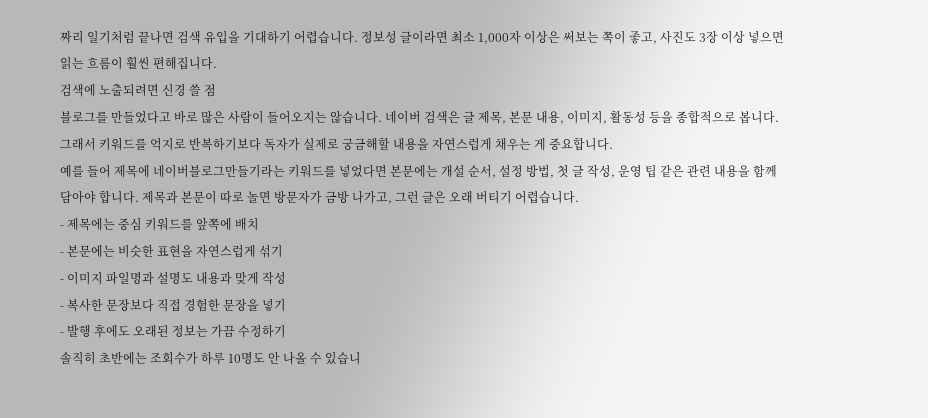짜리 일기처럼 끝나면 검색 유입을 기대하기 어렵습니다. 정보성 글이라면 최소 1,000자 이상은 써보는 쪽이 좋고, 사진도 3장 이상 넣으면 읽는 흐름이 훨씬 편해집니다.
검색에 노출되려면 신경 쓸 점
블로그를 만들었다고 바로 많은 사람이 들어오지는 않습니다. 네이버 검색은 글 제목, 본문 내용, 이미지, 활동성 등을 종합적으로 봅니다. 그래서 키워드를 억지로 반복하기보다 독자가 실제로 궁금해할 내용을 자연스럽게 채우는 게 중요합니다.
예를 들어 제목에 네이버블로그만들기라는 키워드를 넣었다면 본문에는 개설 순서, 설정 방법, 첫 글 작성, 운영 팁 같은 관련 내용을 함께 담아야 합니다. 제목과 본문이 따로 놀면 방문자가 금방 나가고, 그런 글은 오래 버티기 어렵습니다.
- 제목에는 중심 키워드를 앞쪽에 배치
- 본문에는 비슷한 표현을 자연스럽게 섞기
- 이미지 파일명과 설명도 내용과 맞게 작성
- 복사한 문장보다 직접 경험한 문장을 넣기
- 발행 후에도 오래된 정보는 가끔 수정하기
솔직히 초반에는 조회수가 하루 10명도 안 나올 수 있습니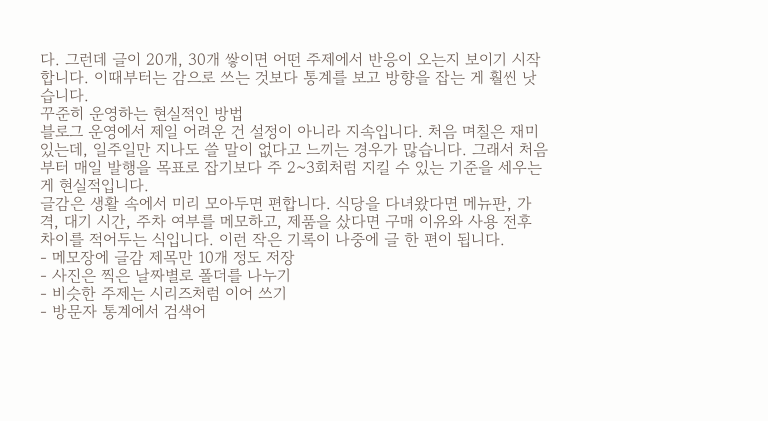다. 그런데 글이 20개, 30개 쌓이면 어떤 주제에서 반응이 오는지 보이기 시작합니다. 이때부터는 감으로 쓰는 것보다 통계를 보고 방향을 잡는 게 훨씬 낫습니다.
꾸준히 운영하는 현실적인 방법
블로그 운영에서 제일 어려운 건 설정이 아니라 지속입니다. 처음 며칠은 재미있는데, 일주일만 지나도 쓸 말이 없다고 느끼는 경우가 많습니다. 그래서 처음부터 매일 발행을 목표로 잡기보다 주 2~3회처럼 지킬 수 있는 기준을 세우는 게 현실적입니다.
글감은 생활 속에서 미리 모아두면 편합니다. 식당을 다녀왔다면 메뉴판, 가격, 대기 시간, 주차 여부를 메모하고, 제품을 샀다면 구매 이유와 사용 전후 차이를 적어두는 식입니다. 이런 작은 기록이 나중에 글 한 편이 됩니다.
- 메모장에 글감 제목만 10개 정도 저장
- 사진은 찍은 날짜별로 폴더를 나누기
- 비슷한 주제는 시리즈처럼 이어 쓰기
- 방문자 통계에서 검색어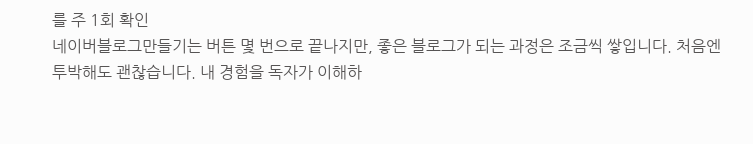를 주 1회 확인
네이버블로그만들기는 버튼 몇 번으로 끝나지만, 좋은 블로그가 되는 과정은 조금씩 쌓입니다. 처음엔 투박해도 괜찮습니다. 내 경험을 독자가 이해하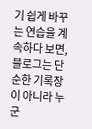기 쉽게 바꾸는 연습을 계속하다 보면, 블로그는 단순한 기록장이 아니라 누군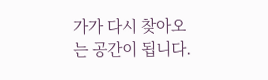가가 다시 찾아오는 공간이 됩니다.